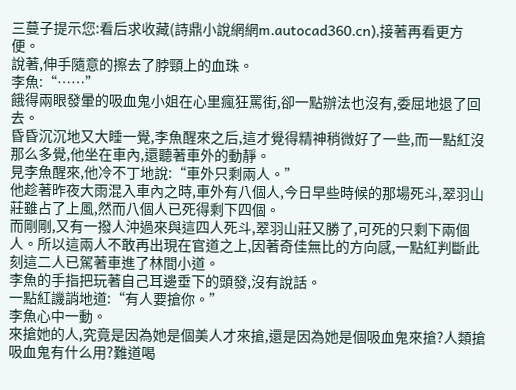三蔓子提示您:看后求收藏(詩鼎小說網網m.autocad360.cn),接著再看更方便。
說著,伸手隨意的擦去了脖頸上的血珠。
李魚:“……”
餓得兩眼發暈的吸血鬼小姐在心里瘋狂罵街,卻一點辦法也沒有,委屈地退了回去。
昏昏沉沉地又大睡一覺,李魚醒來之后,這才覺得精神稍微好了一些,而一點紅沒那么多覺,他坐在車內,還聽著車外的動靜。
見李魚醒來,他冷不丁地說:“車外只剩兩人。”
他趁著昨夜大雨混入車內之時,車外有八個人,今日早些時候的那場死斗,翠羽山莊雖占了上風,然而八個人已死得剩下四個。
而剛剛,又有一撥人沖過來與這四人死斗,翠羽山莊又勝了,可死的只剩下兩個人。所以這兩人不敢再出現在官道之上,因著奇佳無比的方向感,一點紅判斷此刻這二人已駕著車進了林間小道。
李魚的手指把玩著自己耳邊垂下的頭發,沒有說話。
一點紅譏誚地道:“有人要搶你。”
李魚心中一動。
來搶她的人,究竟是因為她是個美人才來搶,還是因為她是個吸血鬼來搶?人類搶吸血鬼有什么用?難道喝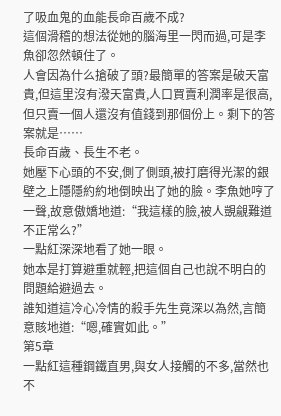了吸血鬼的血能長命百歲不成?
這個滑稽的想法從她的腦海里一閃而過,可是李魚卻忽然頓住了。
人會因為什么搶破了頭?最簡單的答案是破天富貴,但這里沒有潑天富貴,人口買賣利潤率是很高,但只賣一個人還沒有值錢到那個份上。剩下的答案就是……
長命百歲、長生不老。
她壓下心頭的不安,側了側頭,被打磨得光潔的銀壁之上隱隱約約地倒映出了她的臉。李魚她哼了一聲,故意傲嬌地道:“我這樣的臉,被人覬覦難道不正常么?”
一點紅深深地看了她一眼。
她本是打算避重就輕,把這個自己也說不明白的問題給避過去。
誰知道這冷心冷情的殺手先生竟深以為然,言簡意賅地道:“嗯,確實如此。”
第5章
一點紅這種鋼鐵直男,與女人接觸的不多,當然也不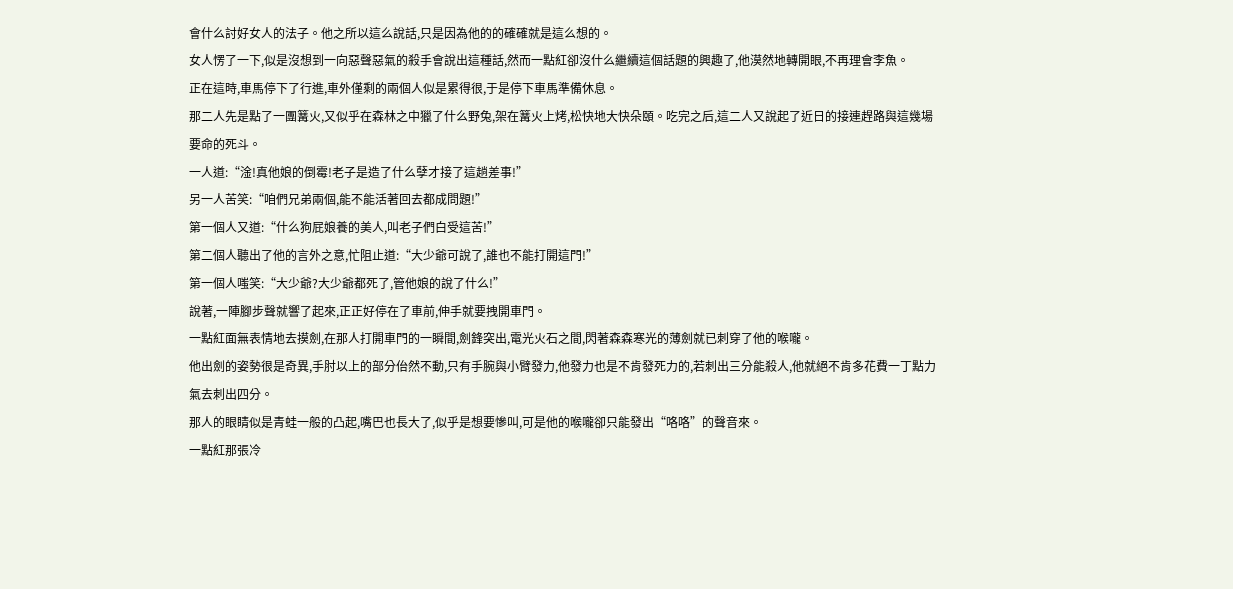會什么討好女人的法子。他之所以這么說話,只是因為他的的確確就是這么想的。
女人愣了一下,似是沒想到一向惡聲惡氣的殺手會說出這種話,然而一點紅卻沒什么繼續這個話題的興趣了,他漠然地轉開眼,不再理會李魚。
正在這時,車馬停下了行進,車外僅剩的兩個人似是累得很,于是停下車馬準備休息。
那二人先是點了一團篝火,又似乎在森林之中獵了什么野兔,架在篝火上烤,松快地大快朵頤。吃完之后,這二人又說起了近日的接連趕路與這幾場要命的死斗。
一人道:“淦!真他娘的倒霉!老子是造了什么孽才接了這趟差事!”
另一人苦笑:“咱們兄弟兩個,能不能活著回去都成問題!”
第一個人又道:“什么狗屁娘養的美人,叫老子們白受這苦!”
第二個人聽出了他的言外之意,忙阻止道:“大少爺可說了,誰也不能打開這門!”
第一個人嗤笑:“大少爺?大少爺都死了,管他娘的說了什么!”
說著,一陣腳步聲就響了起來,正正好停在了車前,伸手就要拽開車門。
一點紅面無表情地去摸劍,在那人打開車門的一瞬間,劍鋒突出,電光火石之間,閃著森森寒光的薄劍就已刺穿了他的喉嚨。
他出劍的姿勢很是奇異,手肘以上的部分佁然不動,只有手腕與小臂發力,他發力也是不肯發死力的,若刺出三分能殺人,他就絕不肯多花費一丁點力氣去刺出四分。
那人的眼睛似是青蛙一般的凸起,嘴巴也長大了,似乎是想要慘叫,可是他的喉嚨卻只能發出“咯咯”的聲音來。
一點紅那張冷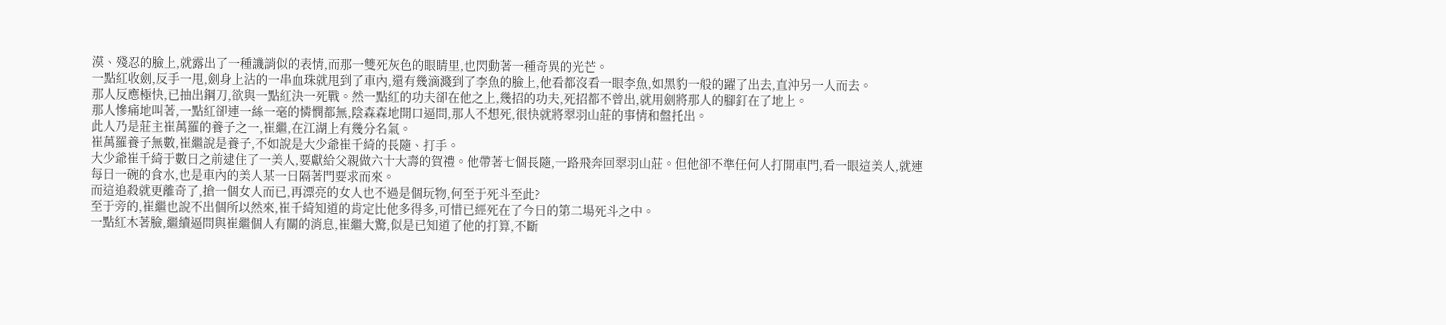漠、殘忍的臉上,就露出了一種譏誚似的表情,而那一雙死灰色的眼睛里,也閃動著一種奇異的光芒。
一點紅收劍,反手一甩,劍身上沾的一串血珠就甩到了車內,還有幾滴濺到了李魚的臉上,他看都沒看一眼李魚,如黑豹一般的躍了出去,直沖另一人而去。
那人反應極快,已抽出鋼刀,欲與一點紅決一死戰。然一點紅的功夫卻在他之上,幾招的功夫,死招都不曾出,就用劍將那人的腳釘在了地上。
那人慘痛地叫著,一點紅卻連一絲一毫的憐憫都無,陰森森地開口逼問,那人不想死,很快就將翠羽山莊的事情和盤托出。
此人乃是莊主崔萬羅的養子之一,崔繼,在江湖上有幾分名氣。
崔萬羅養子無數,崔繼說是養子,不如說是大少爺崔千綺的長隨、打手。
大少爺崔千綺于數日之前逮住了一美人,要獻給父親做六十大壽的賀禮。他帶著七個長隨,一路飛奔回翠羽山莊。但他卻不準任何人打開車門,看一眼這美人,就連每日一碗的食水,也是車內的美人某一日隔著門要求而來。
而這追殺就更離奇了,搶一個女人而已,再漂亮的女人也不過是個玩物,何至于死斗至此?
至于旁的,崔繼也說不出個所以然來,崔千綺知道的肯定比他多得多,可惜已經死在了今日的第二場死斗之中。
一點紅木著臉,繼續逼問與崔繼個人有關的消息,崔繼大驚,似是已知道了他的打算,不斷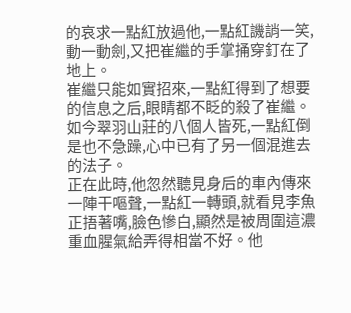的哀求一點紅放過他,一點紅譏誚一笑,動一動劍,又把崔繼的手掌捅穿釘在了地上。
崔繼只能如實招來,一點紅得到了想要的信息之后,眼睛都不眨的殺了崔繼。
如今翠羽山莊的八個人皆死,一點紅倒是也不急躁,心中已有了另一個混進去的法子。
正在此時,他忽然聽見身后的車內傳來一陣干嘔聲,一點紅一轉頭,就看見李魚正捂著嘴,臉色慘白,顯然是被周圍這濃重血腥氣給弄得相當不好。他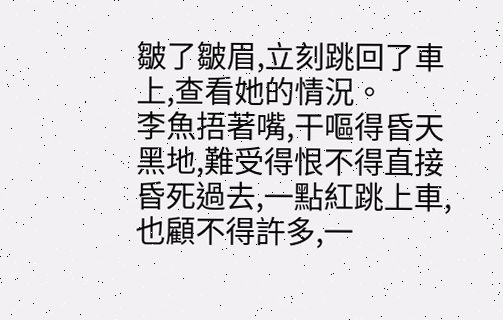皺了皺眉,立刻跳回了車上,查看她的情況。
李魚捂著嘴,干嘔得昏天黑地,難受得恨不得直接昏死過去,一點紅跳上車,也顧不得許多,一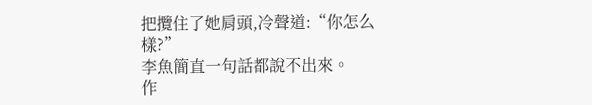把攬住了她肩頭,冷聲道:“你怎么樣?”
李魚簡直一句話都說不出來。
作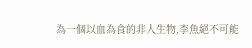為一個以血為食的非人生物,李魚絕不可能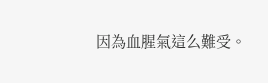因為血腥氣這么難受。